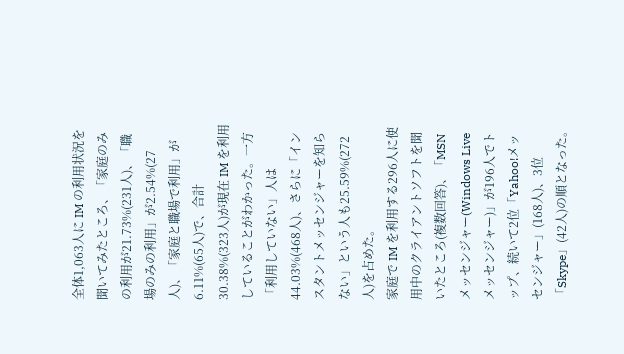全体1,063人に IM の利用状況を聞いてみたところ、「家庭のみの利用が21.73%(231人)、「職場のみの利用」が2.54%(27人)、「家庭と職場で利用」が6.11%(65人)で、合計30.38%(323人)が現在 IM を利用していることがわかった。一方「利用していない」人は44.03%(468人)、さらに「インスタントメッセンジャーを知らない」という人も25.59%(272人)を占めた。
家庭で IM を利用する296人に使用中のクライアントソフトを聞いたところ(複数回答)、「MSN メッセンジャー(Windows Live メッセンジャー)」が196人でトップ、続いて2位「Yahoo!メッセンジャー」(168人)、3位「Skype」(42人)の順となった。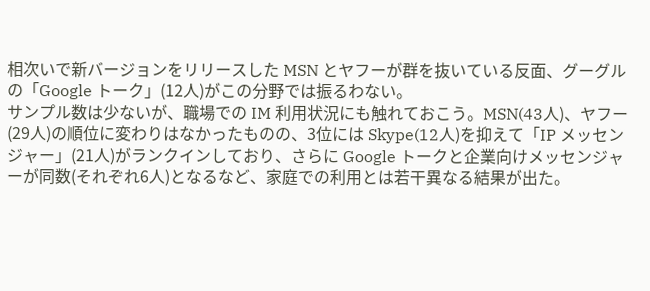相次いで新バージョンをリリースした MSN とヤフーが群を抜いている反面、グーグルの「Google トーク」(12人)がこの分野では振るわない。
サンプル数は少ないが、職場での IM 利用状況にも触れておこう。MSN(43人)、ヤフー(29人)の順位に変わりはなかったものの、3位には Skype(12人)を抑えて「IP メッセンジャー」(21人)がランクインしており、さらに Google トークと企業向けメッセンジャーが同数(それぞれ6人)となるなど、家庭での利用とは若干異なる結果が出た。